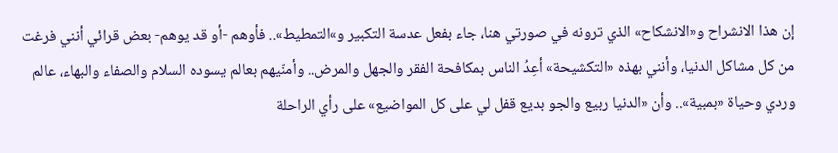إن هذا الانشراح و«الانشكاح» الذي ترونه في صورتي هنا، جاء بفعل عدسة التكبير و»التمطيط».. فأوهم -أو قد يوهم- بعض قرائي أنني فرغت من كل مشاكل الدنيا، وأنني بهذه «التكشيحة» أعِدُ الناس بمكافحة الفقر والجهل والمرض.. وأمنّيهم بعالم يسوده السلام والصفاء والبهاء، عالم وردي وحياة «بمبية».. وأن «الدنيا ربيع والجو بديع قفل لي على كل المواضيع» على رأي الراحلة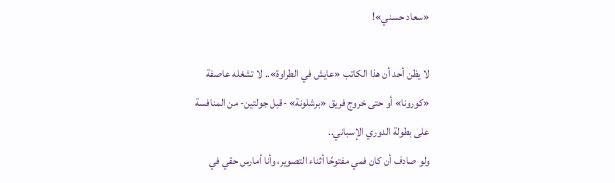«سعاد حسني»!

لا يظن أحد أن هذا الكاتب «عايش في الطراوة».. لا تشغله عاصفة «كورونا» أو حتى خروج فريق «برشلونة» -قبل جولتين- من المنافسة على بطولة الدوري الإسباني..
ولو صادف أن كان فمي مفتوحًا أثناء التصوير، وأنا أمارس حقي في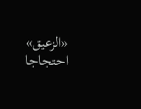«الزعيق» احتجاجا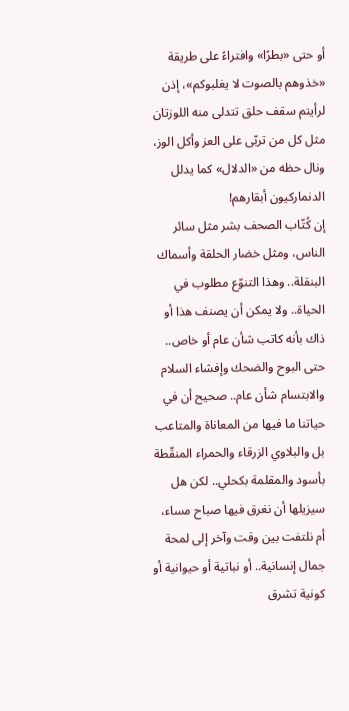أو حتى «بطرًا» وافتراءً على طريقة «خذوهم بالصوت لا يغلبوكم»، إذن لرأيتم سقف حلق تتدلى منه اللوزتان مثل كل من تربّى على العز وأكل الوز، ونال حظه من «الدلال» كما يدلل الدنماركيون أبقارهم!
إن كُتّاب الصحف بشر مثل سائر الناس، ومثل خضار الحلقة وأسماك البنقلة.. وهذا التنوّع مطلوب في الحياة.. ولا يمكن أن يصنف هذا أو ذاك بأنه كاتب شأن عام أو خاص.. حتى البوح والضحك وإفشاء السلام والابتسام شأن عام.. صحيح أن في حياتنا ما فيها من المعاناة والمتاعب بل والبلاوي الزرقاء والحمراء المنقّطة بأسود والمقلمة بكحلي.. لكن هل سيزيلها أن نغرق فيها صباح مساء، أم نلتفت بين وقت وآخر إلى لمحة جمال إنسانية.. أو نباتية أو حيوانية أو كونية تشرق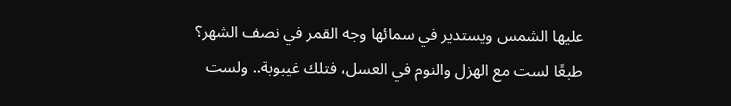عليها الشمس ويستدير في سمائها وجه القمر في نصف الشهر؟
طبعًا لست مع الهزل والنوم في العسل، فتلك غيبوبة.. ولست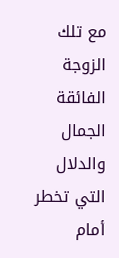مع تلك الزوجة الفائقة الجمال والدلال التي تخطر أمام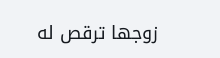زوجها ترقص له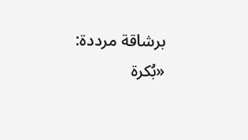برشاقة مرددة: «بُكرة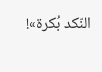النّكد بُكرة»!